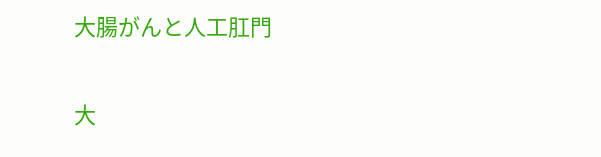大腸がんと人工肛門

大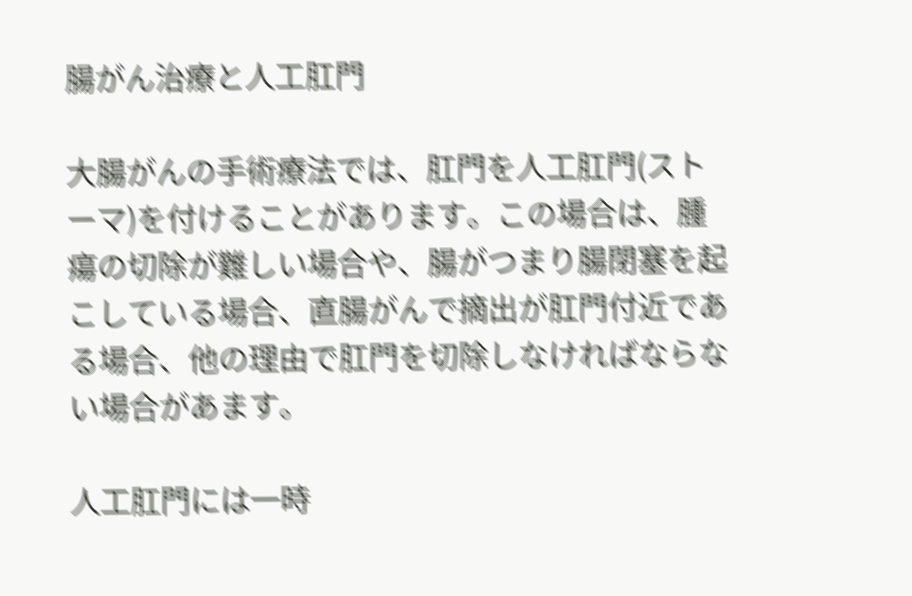腸がん治療と人工肛門

大腸がんの手術療法では、肛門を人工肛門(ストーマ)を付けることがあります。この場合は、腫瘍の切除が難しい場合や、腸がつまり腸閉塞を起こしている場合、直腸がんで摘出が肛門付近である場合、他の理由で肛門を切除しなければならない場合があます。

人工肛門には一時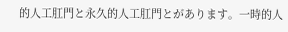的人工肛門と永久的人工肛門とがあります。一時的人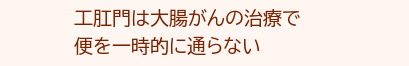工肛門は大腸がんの治療で便を一時的に通らない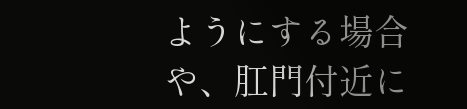ようにする場合や、肛門付近に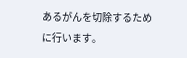あるがんを切除するために行います。